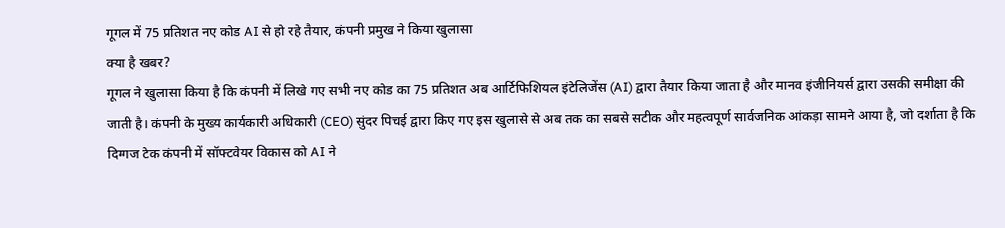गूगल में 75 प्रतिशत नए कोड AI से हो रहे तैयार, कंपनी प्रमुख ने किया खुलासा
क्या है खबर?
गूगल ने खुलासा किया है कि कंपनी में लिखे गए सभी नए कोड का 75 प्रतिशत अब आर्टिफिशियल इंटेलिजेंस (AI) द्वारा तैयार किया जाता है और मानव इंजीनियर्स द्वारा उसकी समीक्षा की जाती है। कंपनी के मुख्य कार्यकारी अधिकारी (CEO) सुंदर पिचई द्वारा किए गए इस खुलासे से अब तक का सबसे सटीक और महत्वपूर्ण सार्वजनिक आंकड़ा सामने आया है, जो दर्शाता है कि दिग्गज टेक कंपनी में सॉफ्टवेयर विकास को AI ने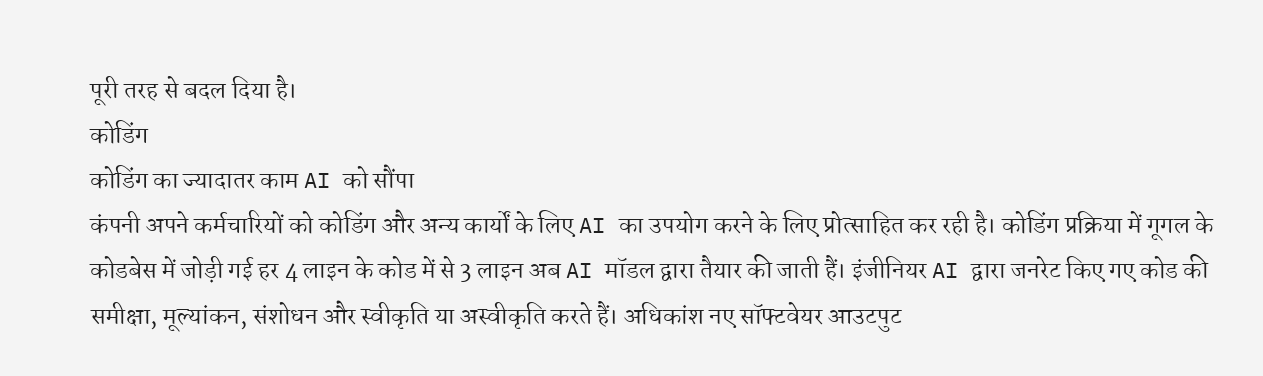पूरी तरह से बदल दिया है।
कोडिंग
कोडिंग का ज्यादातर काम AI को सौंपा
कंपनी अपने कर्मचारियों को कोडिंग और अन्य कार्यों के लिए AI का उपयोग करने के लिए प्रोत्साहित कर रही है। कोडिंग प्रक्रिया में गूगल के कोडबेस में जोड़ी गई हर 4 लाइन के कोड में से 3 लाइन अब AI मॉडल द्वारा तैयार की जाती हैं। इंजीनियर AI द्वारा जनरेट किए गए कोड की समीक्षा, मूल्यांकन, संशोधन और स्वीकृति या अस्वीकृति करते हैं। अधिकांश नए सॉफ्टवेयर आउटपुट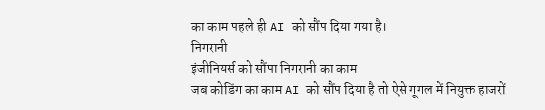का काम पहले ही AI को सौंप दिया गया है।
निगरानी
इंजीनियर्स को सौंपा निगरानी का काम
जब कोडिंग का काम AI को सौंप दिया है तो ऐसे गूगल में नियुक्त हाजरों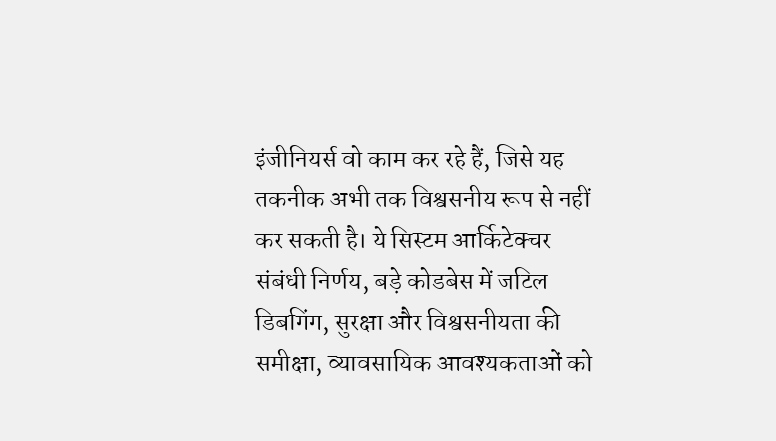इंजीनियर्स वो काम कर रहे हैं, जिसे यह तकनीक अभी तक विश्वसनीय रूप से नहीं कर सकती है। ये सिस्टम आर्किटेक्चर संबंधी निर्णय, बड़े कोडबेस में जटिल डिबगिंग, सुरक्षा और विश्वसनीयता की समीक्षा, व्यावसायिक आवश्यकताओं को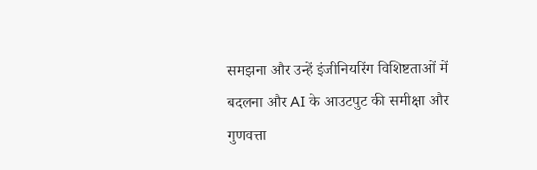समझना और उन्हें इंजीनियरिंग विशिष्टताओं में बदलना और AI के आउटपुट की समीक्षा और गुणवत्ता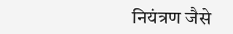नियंत्रण जैसे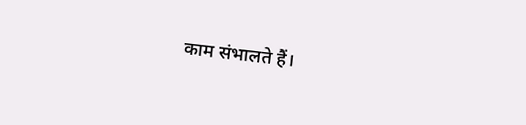काम संभालते हैं।